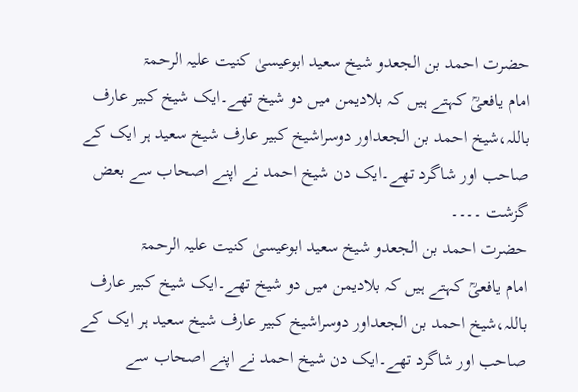حضرت احمد بن الجعدو شیخ سعید ابوعیسیٰ کنیت علیہ الرحمۃ
امام یافعیؒ کہتے ہیں کہ بلادیمن میں دو شیخ تھے۔ایک شیخ کبیر عارف باللہ،شیخ احمد بن الجعداور دوسراشیخ کبیر عارف شیخ سعید ہر ایک کے صاحب اور شاگرد تھے۔ایک دن شیخ احمد نے اپنے اصحاب سے بعض گزشت ۔۔۔۔
حضرت احمد بن الجعدو شیخ سعید ابوعیسیٰ کنیت علیہ الرحمۃ
امام یافعیؒ کہتے ہیں کہ بلادیمن میں دو شیخ تھے۔ایک شیخ کبیر عارف باللہ،شیخ احمد بن الجعداور دوسراشیخ کبیر عارف شیخ سعید ہر ایک کے صاحب اور شاگرد تھے۔ایک دن شیخ احمد نے اپنے اصحاب سے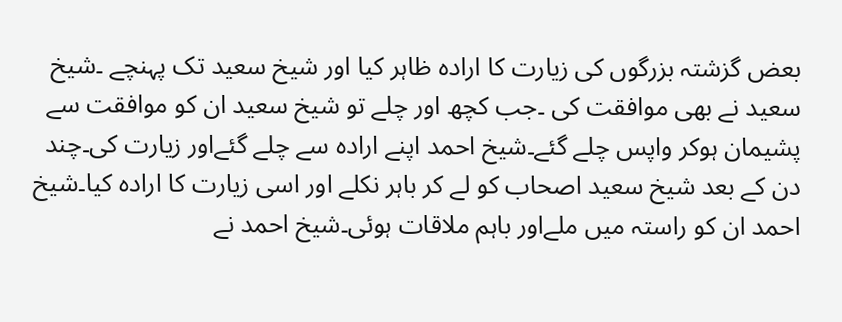بعض گزشتہ بزرگوں کی زیارت کا ارادہ ظاہر کیا اور شیخ سعید تک پہنچے ۔شیخ سعید نے بھی موافقت کی ۔جب کچھ اور چلے تو شیخ سعید ان کو موافقت سے پشیمان ہوکر واپس چلے گئے۔شیخ احمد اپنے ارادہ سے چلے گئےاور زیارت کی۔چند دن کے بعد شیخ سعید اصحاب کو لے کر باہر نکلے اور اسی زیارت کا ارادہ کیا۔شیخ احمد ان کو راستہ میں ملےاور باہم ملاقات ہوئی۔شیخ احمد نے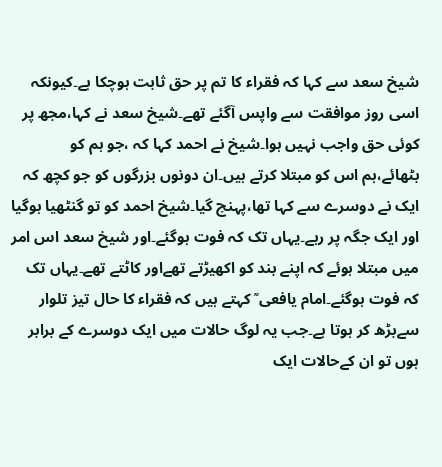شیخ سعد سے کہا کہ فقراء کا تم پر حق ثابت ہوچکا ہے۔کیونکہ اسی روز موافقت سے واپس آگئے تھے۔شیخ سعد نے کہا،مجھ پر کوئی حق واجب نہیں ہوا۔شیخ نے احمد کہا کہ ،جو ہم کو بٹھائے،ہم اس کو مبتلا کرتے ہیں۔ان دونوں بزرگوں کو جو کچھ کہ ایک نے دوسرے سے کہا تھا،پہنچ گیا۔شیخ احمد کو تو گنٹھیا ہوگیا اور ایک جگہ پر رہے۔یہاں تک کہ فوت ہوگئے۔اور شیخ سعد اس امر میں مبتلا ہوئے کہ اپنے بند کو اکھیڑتے تھےاور کاٹتے تھے۔یہاں تک کہ فوت ہوگئے۔امام یافعی ؒ کہتے ہیں کہ فقراء کا حال تیز تلوار سےبڑھ کر ہوتا ہے۔جب یہ لوگ حالات میں ایک دوسرے کے برابر ہوں تو ان کےحالات ایک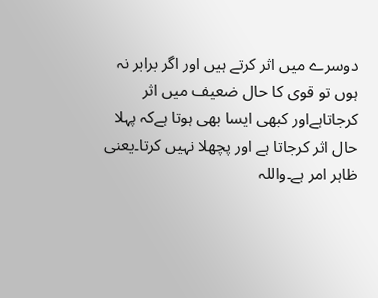دوسرے میں اثر کرتے ہیں اور اگر برابر نہ ہوں تو قوی کا حال ضعیف میں اثر کرجاتاہےاور کبھی ایسا بھی ہوتا ہےکہ پہلا حال اثر کرجاتا ہے اور پچھلا نہیں کرتا۔یعنی ظاہر امر ہے۔واللہ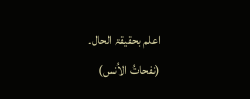اعلم بحقیقۃ الحال۔
(نفحاتُ الاُنس)